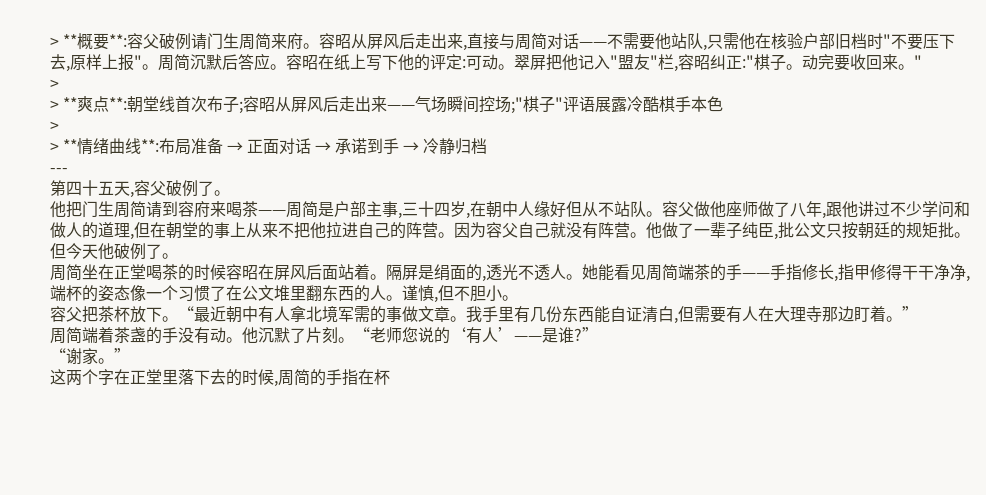> **概要**:容父破例请门生周简来府。容昭从屏风后走出来,直接与周简对话——不需要他站队,只需他在核验户部旧档时"不要压下去,原样上报"。周简沉默后答应。容昭在纸上写下他的评定:可动。翠屏把他记入"盟友"栏,容昭纠正:"棋子。动完要收回来。"
>
> **爽点**:朝堂线首次布子;容昭从屏风后走出来——气场瞬间控场;"棋子"评语展露冷酷棋手本色
>
> **情绪曲线**:布局准备 → 正面对话 → 承诺到手 → 冷静归档
---
第四十五天,容父破例了。
他把门生周简请到容府来喝茶——周简是户部主事,三十四岁,在朝中人缘好但从不站队。容父做他座师做了八年,跟他讲过不少学问和做人的道理,但在朝堂的事上从来不把他拉进自己的阵营。因为容父自己就没有阵营。他做了一辈子纯臣,批公文只按朝廷的规矩批。但今天他破例了。
周简坐在正堂喝茶的时候容昭在屏风后面站着。隔屏是绢面的,透光不透人。她能看见周简端茶的手——手指修长,指甲修得干干净净,端杯的姿态像一个习惯了在公文堆里翻东西的人。谨慎,但不胆小。
容父把茶杯放下。“最近朝中有人拿北境军需的事做文章。我手里有几份东西能自证清白,但需要有人在大理寺那边盯着。”
周简端着茶盏的手没有动。他沉默了片刻。“老师您说的‘有人’——是谁?”
“谢家。”
这两个字在正堂里落下去的时候,周简的手指在杯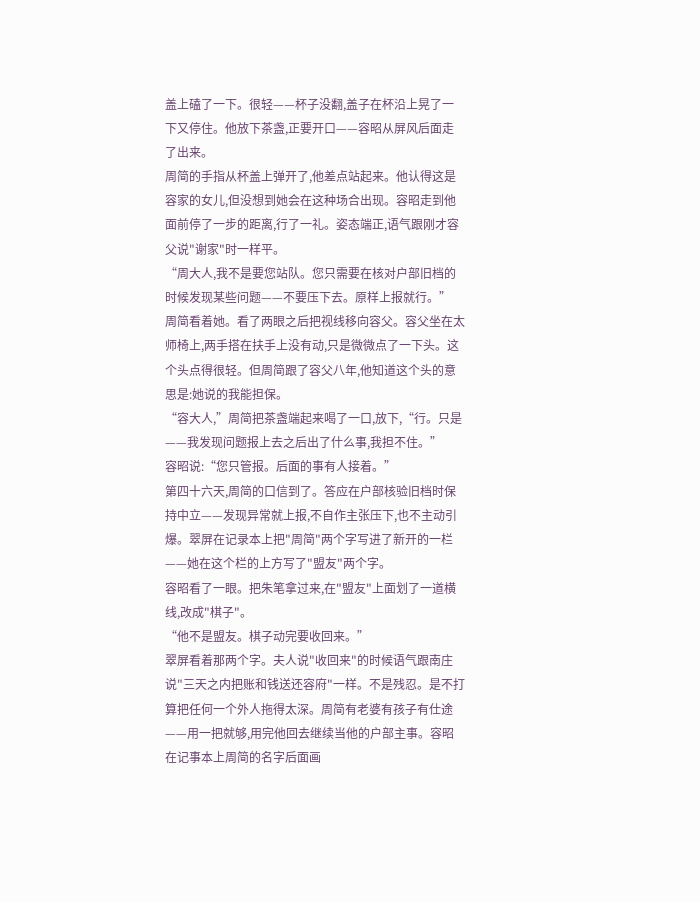盖上磕了一下。很轻——杯子没翻,盖子在杯沿上晃了一下又停住。他放下茶盏,正要开口——容昭从屏风后面走了出来。
周简的手指从杯盖上弹开了,他差点站起来。他认得这是容家的女儿,但没想到她会在这种场合出现。容昭走到他面前停了一步的距离,行了一礼。姿态端正,语气跟刚才容父说"谢家"时一样平。
“周大人,我不是要您站队。您只需要在核对户部旧档的时候发现某些问题——不要压下去。原样上报就行。”
周简看着她。看了两眼之后把视线移向容父。容父坐在太师椅上,两手搭在扶手上没有动,只是微微点了一下头。这个头点得很轻。但周简跟了容父八年,他知道这个头的意思是:她说的我能担保。
“容大人,”周简把茶盏端起来喝了一口,放下,“行。只是——我发现问题报上去之后出了什么事,我担不住。”
容昭说:“您只管报。后面的事有人接着。”
第四十六天,周简的口信到了。答应在户部核验旧档时保持中立——发现异常就上报,不自作主张压下,也不主动引爆。翠屏在记录本上把"周简"两个字写进了新开的一栏——她在这个栏的上方写了"盟友"两个字。
容昭看了一眼。把朱笔拿过来,在"盟友"上面划了一道横线,改成"棋子"。
“他不是盟友。棋子动完要收回来。”
翠屏看着那两个字。夫人说"收回来"的时候语气跟南庄说"三天之内把账和钱送还容府"一样。不是残忍。是不打算把任何一个外人拖得太深。周简有老婆有孩子有仕途——用一把就够,用完他回去继续当他的户部主事。容昭在记事本上周简的名字后面画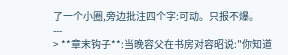了一个小圈,旁边批注四个字:可动。只报不爆。
---
> **章末钩子**:当晚容父在书房对容昭说:"你知道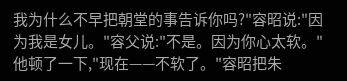我为什么不早把朝堂的事告诉你吗?"容昭说:"因为我是女儿。"容父说:"不是。因为你心太软。"他顿了一下,"现在——不软了。"容昭把朱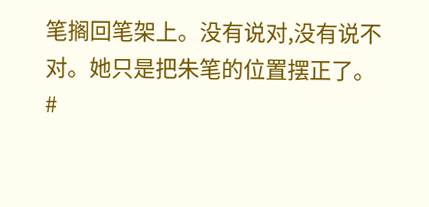笔搁回笔架上。没有说对,没有说不对。她只是把朱笔的位置摆正了。
#